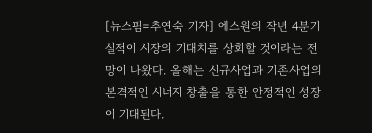[뉴스핌=추연숙 기자] 에스원의 작년 4분기 실적이 시장의 기대치를 상회할 것이라는 전망이 나왔다. 올해는 신규사업과 기존사업의 본격적인 시너지 창출을 통한 안정적인 성장이 기대된다.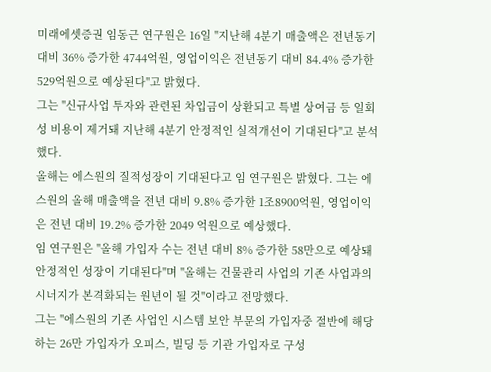미래에셋증권 임동근 연구원은 16일 "지난해 4분기 매출액은 전년동기 대비 36% 증가한 4744억원, 영업이익은 전년동기 대비 84.4% 증가한 529억원으로 예상된다"고 밝혔다.
그는 "신규사업 투자와 관련된 차입금이 상환되고 특별 상여금 등 일회성 비용이 제거돼 지난해 4분기 안정적인 실적개선이 기대된다"고 분석했다.
올해는 에스원의 질적성장이 기대된다고 임 연구원은 밝혔다. 그는 에스원의 올해 매출액을 전년 대비 9.8% 증가한 1조8900억원, 영업이익은 전년 대비 19.2% 증가한 2049 억원으로 예상했다.
임 연구원은 "올해 가입자 수는 전년 대비 8% 증가한 58만으로 예상돼 안정적인 성장이 기대된다"며 "올해는 건물관리 사업의 기존 사업과의 시너지가 본격화되는 원년이 될 것"이라고 전망했다.
그는 "에스원의 기존 사업인 시스템 보안 부문의 가입자중 절반에 해당하는 26만 가입자가 오피스, 빌딩 등 기관 가입자로 구성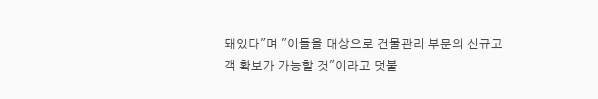돼있다"며 "이들을 대상으로 건물관리 부문의 신규고객 확보가 가능할 것"이라고 덧붙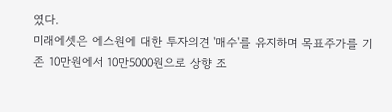였다.
미래에셋은 에스원에 대한 투자의견 '매수'를 유지하며 목표주가를 기존 10만원에서 10만5000원으로 상향 조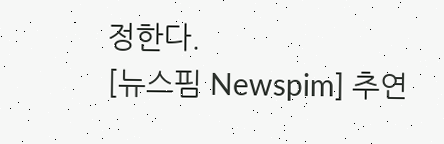정한다.
[뉴스핌 Newspim] 추연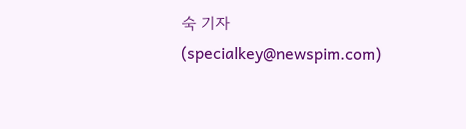숙 기자 (specialkey@newspim.com)